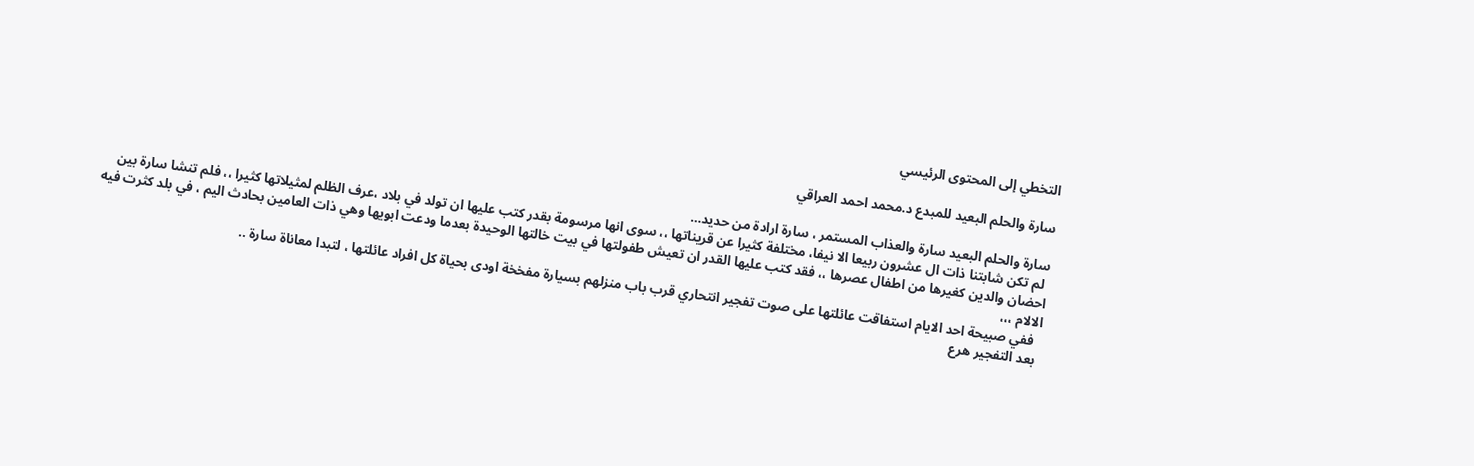التخطي إلى المحتوى الرئيسي

سارة والحلم البعيد للمبدع د.محمد احمد العراقي

سارة والحلم البعيد سارة والعذاب المستمر ، سارة ارادة من حديد…
 لم تكن شابتنا ذات ال عشرون ربيعا الا نيفا، مختلفة كثيرا عن قريناتها ،، سوى انها مرسومة بقدر كتب عليها ان تولد في بلاد ،عرف الظلم لمثيلاتها كثيرا ،، فلم تنشا سارة بين احضان والدين كغيرها من اطفال عصرها ،، فقد كتب عليها القدر ان تعيش طفولتها في بيت خالتها الوحيدة بعدما ودعت ابويها وهي ذات العامين بحادث اليم ، في بلد كثرت فيه الالام ،،،
  ففي صبيحة احد الايام استفاقت عائلتها على صوت تفجير انتحاري قرب باب منزلهم بسيارة مفخخة اودى بحياة كل افراد عائلتها ، لتبدا معاناة سارة ..
 بعد التفجير هرع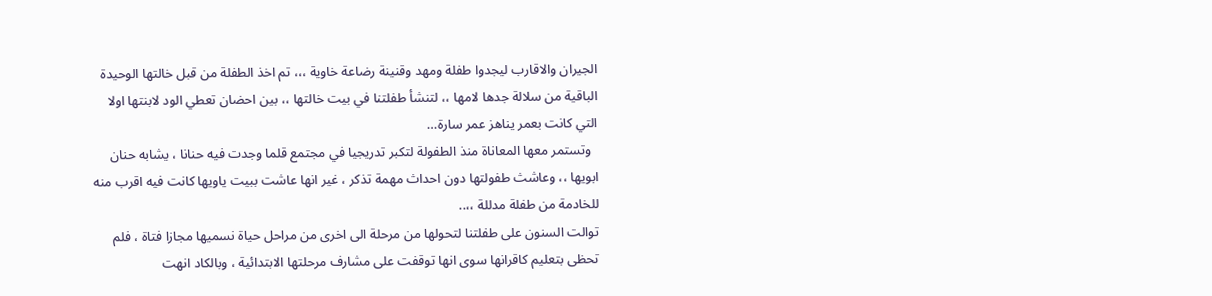الجيران والاقارب ليجدوا طفلة ومهد وقنينة رضاعة خاوية ،،، تم اخذ الطفلة من قبل خالتها الوحيدة الباقية من سلالة جدها لامها ،، لتنشأ طفلتنا في بيت خالتها ،، بين احضان تعطي الود لابنتها اولا التي كانت بعمر يناهز عمر سارة…
  وتستمر معها المعاناة منذ الطفولة لتكبر تدريجيا في مجتمع قلما وجدت فيه حنانا ، يشابه حنان ابويها ،، وعاشث طفولتها دون احداث مهمة تذكر ، غير انها عاشت ببيت ياويها كانت فيه اقرب منه للخادمة من طفلة مدللة ،،..
توالت السنون على طفلتنا لتحولها من مرحلة الى اخرى من مراحل حياة نسميها مجازا فتاة ، فلم تحظى بتعليم كاقرانها سوى انها توقفت على مشارف مرحلتها الابتدائية ، وبالكاد انهت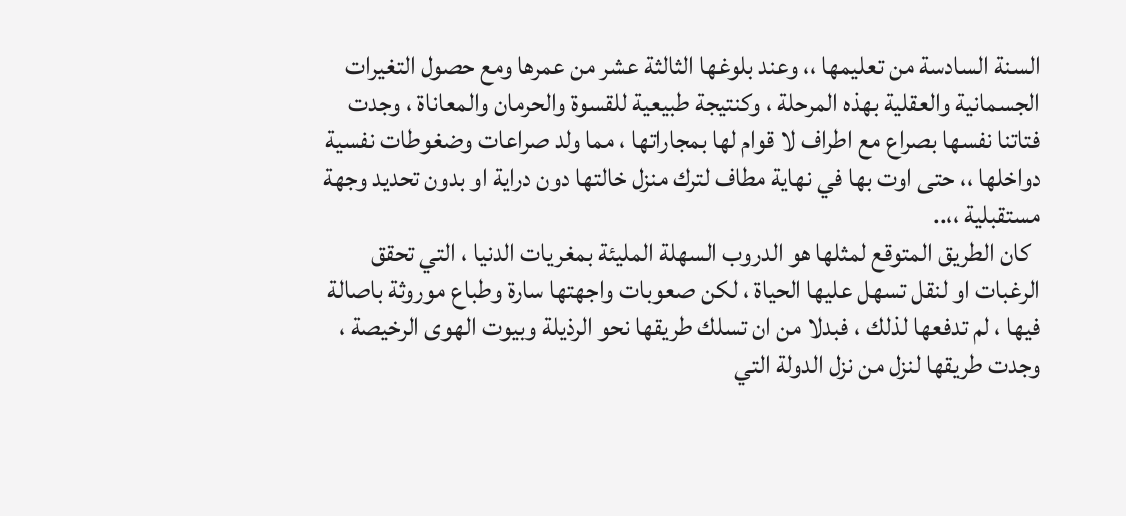السنة السادسة من تعليمها ،، وعند بلوغها الثالثة عشر من عمرها ومع حصول التغيرات الجسمانية والعقلية بهذه المرحلة ، وكنتيجة طبيعية للقسوة والحرمان والمعاناة ، وجدت فتاتنا نفسها بصراع مع اطراف لا قوام لها بمجاراتها ، مما ولد صراعات وضغوطات نفسية دواخلها ،، حتى اوت بها في نهاية مطاف لترك منزل خالتها دون دراية او بدون تحديد وجهة مستقبلية ،،..
  كان الطريق المتوقع لمثلها هو الدروب السهلة المليئة بمغريات الدنيا ، التي تحقق الرغبات او لنقل تسهل عليها الحياة ، لكن صعوبات واجهتها سارة وطباع موروثة باصالة فيها ، لم تدفعها لذلك ، فبدلا من ان تسلك طريقها نحو الرذيلة وبيوت الهوى الرخيصة ، وجدت طريقها لنزل من نزل الدولة التي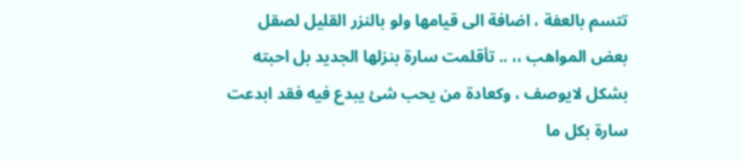تتسم بالعفة ، اضافة الى قيامها ولو بالنزر القليل لصقل بعض المواهب ،، .. تأقلمت سارة بنزلها الجديد بل احبته بشكل لايوصف ، وكعادة من يحب شئ يبدع فيه فقد ابدعت سارة بكل ما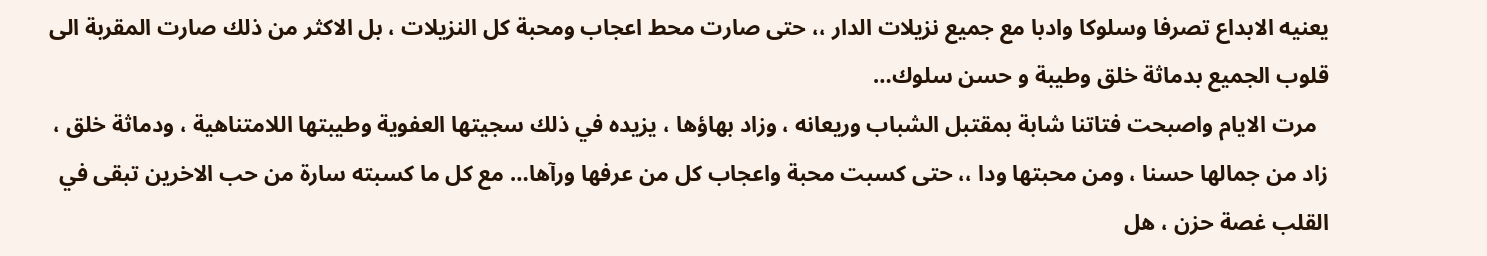يعنيه الابداع تصرفا وسلوكا وادبا مع جميع نزيلات الدار ،، حتى صارت محط اعجاب ومحبة كل النزيلات ، بل الاكثر من ذلك صارت المقربة الى قلوب الجميع بدماثة خلق وطيبة و حسن سلوك…
  مرت الايام واصبحت فتاتنا شابة بمقتبل الشباب وريعانه ، وزاد بهاؤها ، يزيده في ذلك سجيتها العفوية وطيبتها اللامتناهية ، ودماثة خلق ، زاد من جمالها حسنا ، ومن محبتها ودا ،، حتى كسبت محبة واعجاب كل من عرفها ورآها… مع كل ما كسبته سارة من حب الاخرين تبقى في القلب غصة حزن ، هل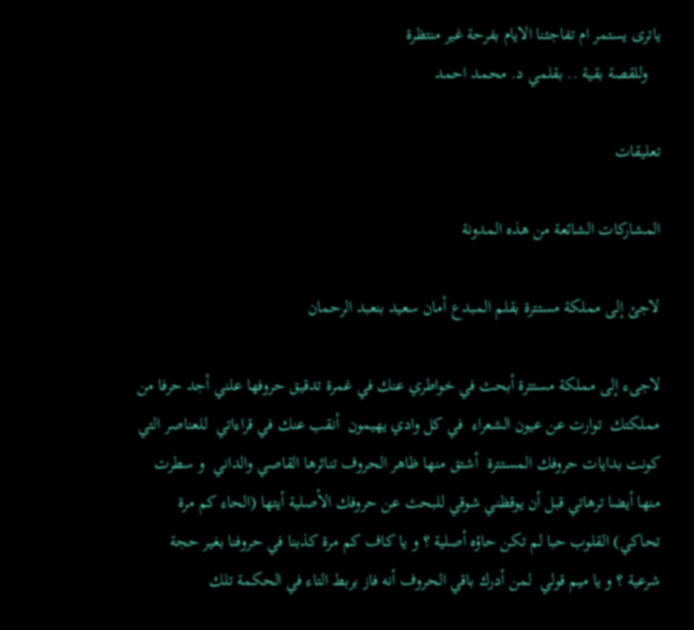ياترى يستمر ام تفاجئنا الايام بفرحة غير منتظرة
   وللقصة بقية .. بقلمي د. محمد احمد

تعليقات

المشاركات الشائعة من هذه المدونة

لاجئ إلى مملكة مستترة بقلم المبدع أمان سعيد بنعبد الرحمان

لاجىء إلى مملكة مستترة أبحث في خواطري عنك في غمرة تدقيق حروفها علني أجد حرفا من مملكتك  توارت عن عيون الشعراء  في كل وادي يهيمون  أنقب عنك في قراءاتي  للعناصر التي كونت بدايات حروفك المستترة  أشتق منها ظاهر الحروف تناثرها القاصي والداني  و سطرت منها أيضا ترهاتي قبل أن يوقظني شوقي للبحث عن حروفك الأصلية أيتها (الحاء كم مرة تحاكي) القلوب حبا لم تكن حاؤه أصلية ؟ و يا كاف كم مرة كذبنا في حروفنا بغير حجة شرعية ؟ و يا ميم قولي  لمن أدرك باقي الحروف أنه فاز بربط التاء في الحكمة تلك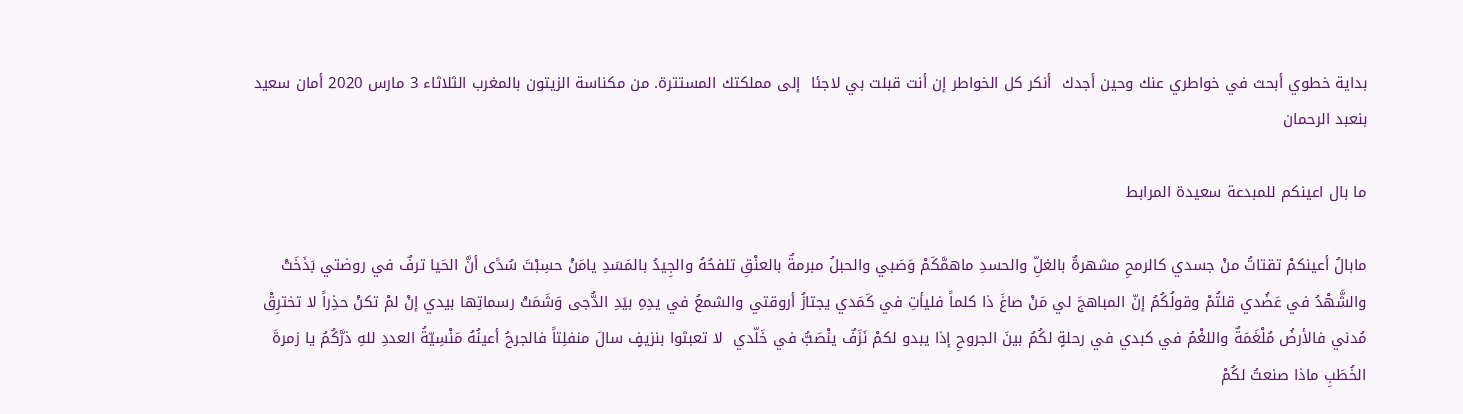بداية خطوي أبحث في خواطري عنك وحين أجدك  أنكر كل الخواطر إن أنت قبلت بي لاجئا  إلى مملكتك المستترة. من مكناسة الزيتون بالمغرب الثلاثاء 3 مارس 2020 أمان سعيد بنعبد الرحمان

ما بال اعينكم للمبدعة سعيدة المرابط

مابالُ أعينكمْ تقتاتُ منْ جسدي كالرمحِ مشهرةٌ بالغلِّ والحسدِ ماهمَّكَمْ وَصَبي والحبلُ مبرمةٌ بالعنْقِ تلفحُهُ والجِيدُ بالمَسَدِ يامَنْ حسِبْتَ سُدًى أنَّ الحَيا ترفٌ في روضتي بَذَخَتْ والشَّهْدُ في عَضُدي قلتُمْ وقولُكُمُ إنّ المباهجَ لي مَنْ صاغَ ذا كلماً فليأتِ في كَمَدي يجتازُ أروقتي والشمعُ في يدِهِ بيَدِ الدُّجى وَشَمَتْ رسماتِها بيدي إنْ لمْ تكنْ حذِراً لا تخترِقْ مُدني فالأرضُ مُلْغَمَةٌ واللغْمُ في كبدي في رحلةٍ لكُمُ بينَ الجروحِ إذا يبدو لكمْ نَزَفٌ ينْصَبُّ في خَلّدي  لا تعبثوا بنزيفٍ سالَ منفلِتاً فالجرحُ أعينُهُ مَنْسِيّةُ العددِ للهِ ذرَّكُمُ يا زمرةَ الخُطَبِ ماذا صنعتُ لكُمْ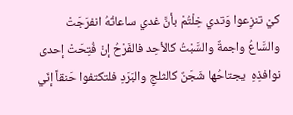كيْ تنزِعوا وَتدي خِلْتُمْ بأنَّ غدي ساعاتُهُ انفرَجَتْ والسَّاعُ واجمةٌ والسَّبْتُ كالأحِد فالفَرْحُ إنْ فُتِحَتْ إحدى نوافذِهِ  يجتاحُها شَجَنٌ كالثلجِ والبَرَدِ فلتكتفوا حَنقاً إنّي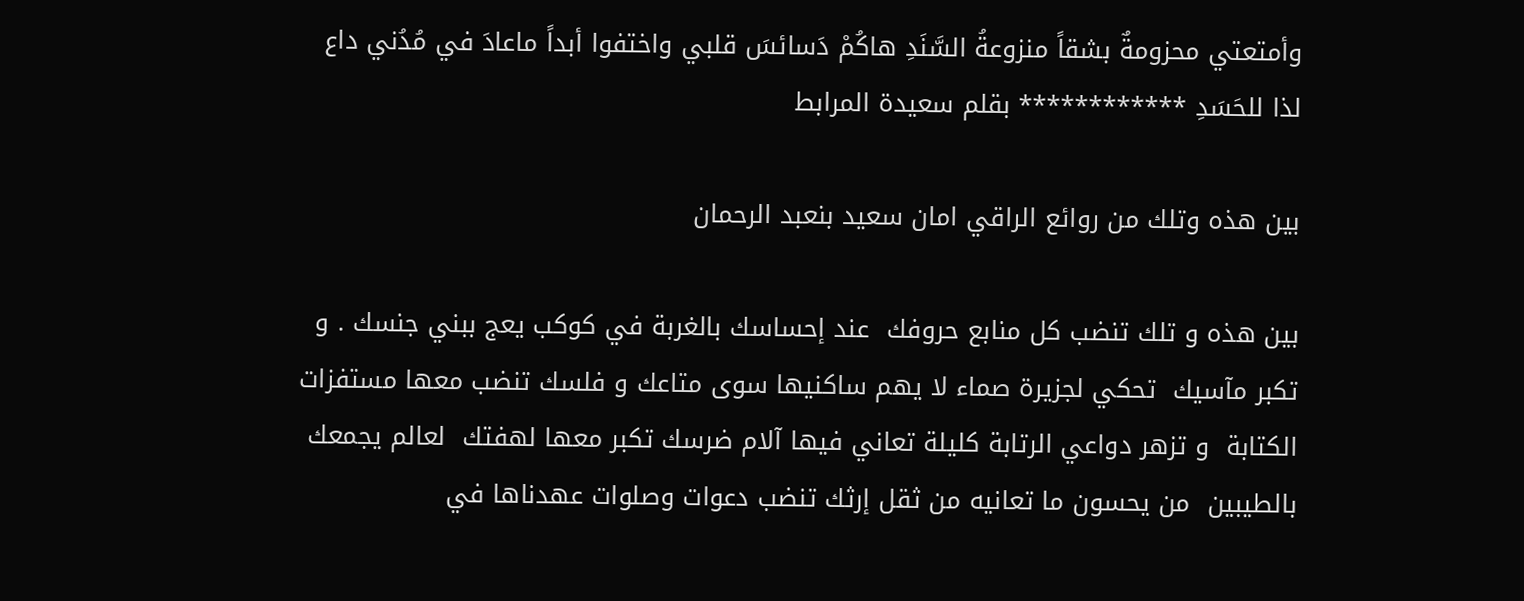وأمتعتي محزومةٌ بشقاً منزوعةُ السَّنَدِ هاكُمْ دَسائسَ قلبي واختفوا أبداً ماعادَ في مُدُني داع لذا للحَسَدِ ************ بقلم سعيدة المرابط

بين هذه وتلك من روائع الراقي امان سعيد بنعبد الرحمان

بين هذه و تلك تنضب كل منابع حروفك  عند إحساسك بالغربة في كوكب يعج ببني جنسك . و تكبر مآسيك  تحكي لجزيرة صماء لا يهم ساكنيها سوى متاعك و فلسك تنضب معها مستفزات الكتابة  و تزهر دواعي الرتابة كليلة تعاني فيها آلام ضرسك تكبر معها لهفتك  لعالم يجمعك بالطيبين  من يحسون ما تعانيه من ثقل إرثك تنضب دعوات وصلوات عهدناها في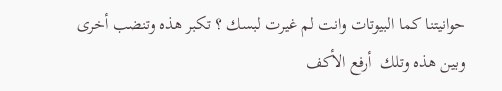حوانيتنا كما البيوتات وانت لم غيرت لبسك ؟ تكبر هذه وتنضب أخرى  وبين هذه وتلك  أرفع الأكف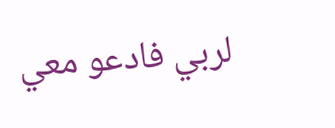لربي فادعو معي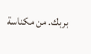بربك. من مكناسة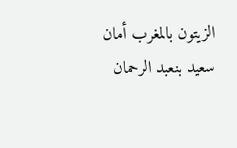الزيتون بالمغرب أمان سعيد بنعبد الرحمان